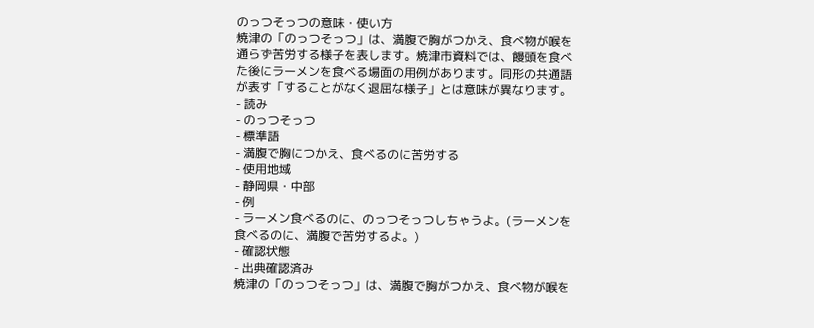のっつそっつの意味・使い方
焼津の「のっつそっつ」は、満腹で胸がつかえ、食べ物が喉を通らず苦労する様子を表します。焼津市資料では、饅頭を食べた後にラーメンを食べる場面の用例があります。同形の共通語が表す「することがなく退屈な様子」とは意味が異なります。
- 読み
- のっつそっつ
- 標準語
- 満腹で胸につかえ、食べるのに苦労する
- 使用地域
- 静岡県・中部
- 例
- ラーメン食べるのに、のっつそっつしちゃうよ。(ラーメンを食べるのに、満腹で苦労するよ。)
- 確認状態
- 出典確認済み
焼津の「のっつそっつ」は、満腹で胸がつかえ、食べ物が喉を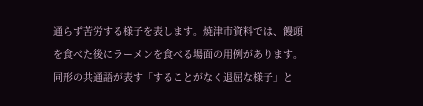通らず苦労する様子を表します。焼津市資料では、饅頭を食べた後にラーメンを食べる場面の用例があります。同形の共通語が表す「することがなく退屈な様子」と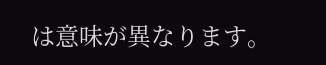は意味が異なります。